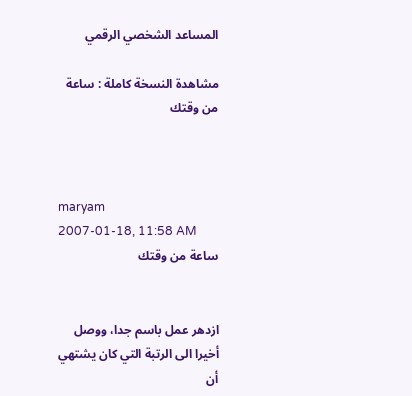المساعد الشخصي الرقمي

مشاهدة النسخة كاملة : ساعة من وقتك



maryam
2007-01-18, 11:58 AM
ساعة من وقتك


ازدهر عمل باسم جدا، ووصل أخيرا الى الرتبة التي كان يشتهي أن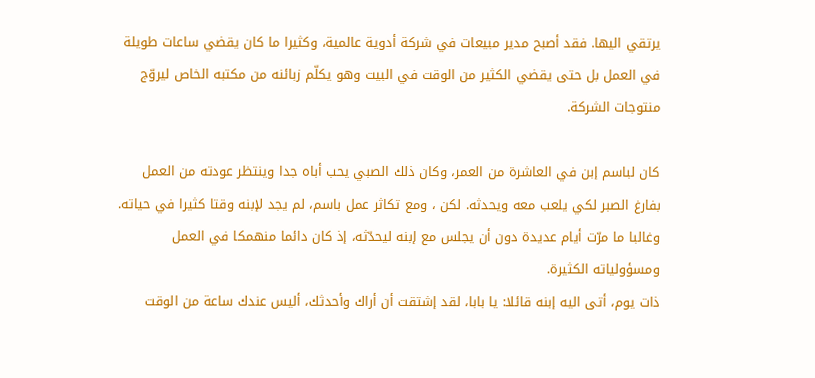يرتقي اليها. فقد أصبح مدير مبيعات في شركة أدوية عالمية، وكثيرا ما كان يقضي ساعات طويلة في العمل بل حتى يقضي الكثير من الوقت في البيت وهو يكلّم زبائنه من مكتبه الخاص ليروّج منتوجات الشركة.

كان لباسم إبن في العاشرة من العمر، وكان ذلك الصبي يحب أباه جدا وينتظر عودته من العمل بفارغ الصبر لكي يلعب معه ويحدثه. لكن ، ومع تكاثر عمل باسم، لم يجد لإبنه وقتا كثيرا في حياته. وغالبا ما مرّت أيام عديدة دون أن يجلس مع إبنه ليحدّثه، إذ كان دائما منهمكا في العمل ومسؤولياته الكثيرة.
ذات يوم، أتى اليه إبنه قائلا: يا بابا، لقد إشتقت أن أراك وأحدثك، أليس عندك ساعة من الوقت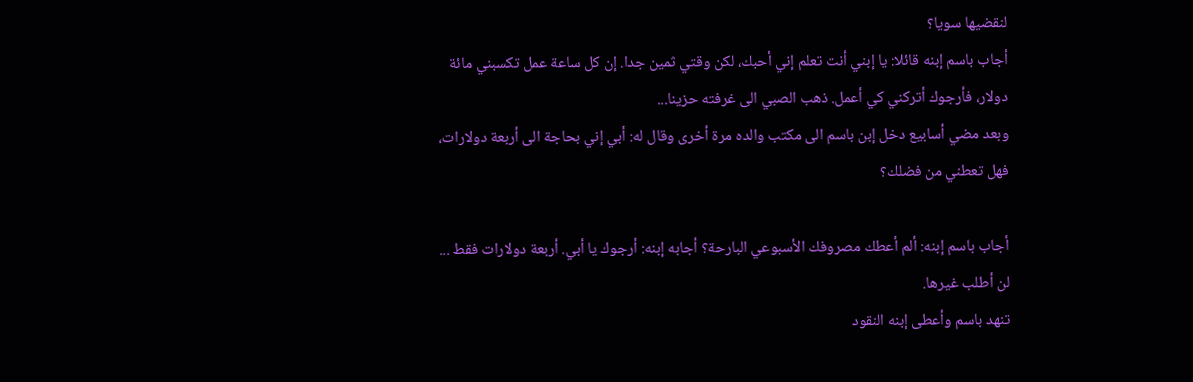لنقضيها سويا؟
أجاب باسم إبنه قائلا: يا إبني أنت تعلم إني أحبك، لكن وقتي ثمين جدا. إن كل ساعة عمل تكسبني مائة دولار، فأرجوك أتركني كي أعمل. ذهب الصبي الى غرفته حزينا...
وبعد مضي أسابيع دخل إبن باسم الى مكتب والده مرة أخرى وقال له: أبي إني بحاجة الى أربعة دولارات، فهل تعطني من فضلك؟

أجاب باسم إبنه: ألم أعطك مصروفك الأسبوعي البارحة؟ أجابه إبنه: أرجوك يا أبي. أربعة دولارات فقط ... لن أطلب غيرها.
تنهد باسم وأعطى إبنه النقود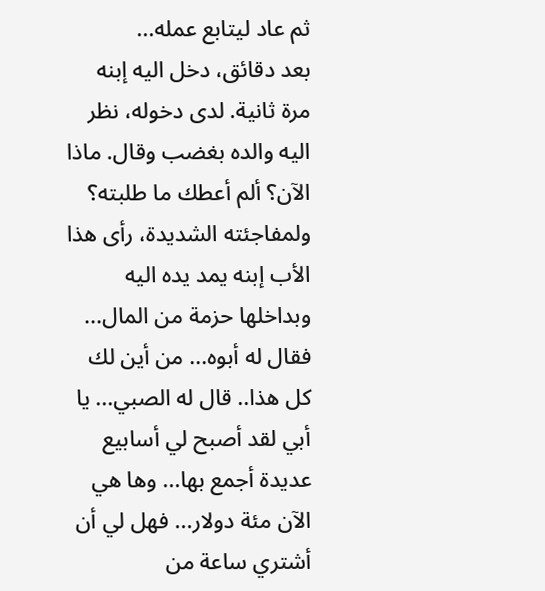ثم عاد ليتابع عمله...
بعد دقائق، دخل اليه إبنه مرة ثانية. لدى دخوله، نظر اليه والده بغضب وقال. ماذا الآن؟ ألم أعطك ما طلبته؟ ولمفاجئته الشديدة، رأى هذا الأب إبنه يمد يده اليه وبداخلها حزمة من المال... فقال له أبوه... من أين لك كل هذا.. قال له الصبي... يا أبي لقد أصبح لي أسابيع عديدة أجمع بها... وها هي الآن مئة دولار... فهل لي أن أشتري ساعة من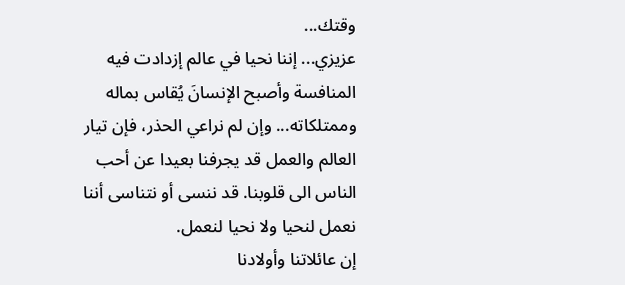وقتك...
عزيزي... إننا نحيا في عالم إزدادت فيه المنافسة وأصبح الإنسانَ يُقاس بماله وممتلكاته... وإن لم نراعي الحذر، فإن تيار العالم والعمل قد يجرفنا بعيدا عن أحب الناس الى قلوبنا. قد ننسى أو نتناسى أننا نعمل لنحيا ولا نحيا لنعمل.
إن عائلاتنا وأولادنا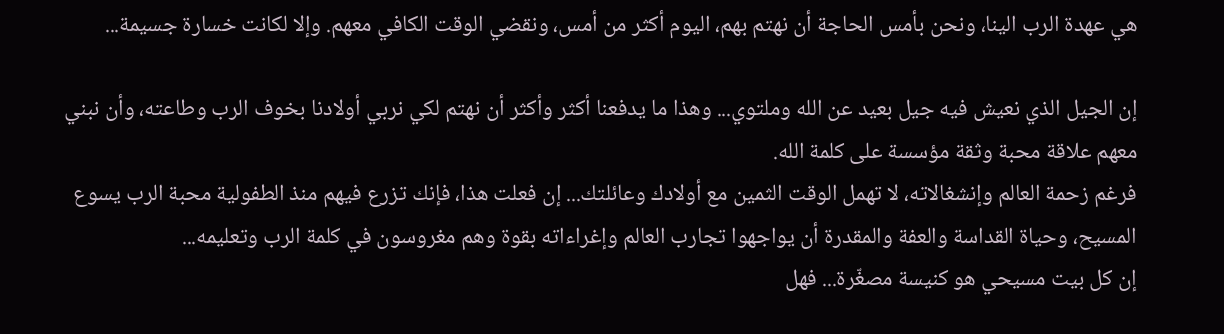هي عهدة الرب الينا، ونحن بأمس الحاجة أن نهتم بهم، اليوم أكثر من أمس، ونقضي الوقت الكافي معهم. وإلا لكانت خسارة جسيمة...

إن الجيل الذي نعيش فيه جيل بعيد عن الله وملتوي... وهذا ما يدفعنا أكثر وأكثر أن نهتم لكي نربي أولادنا بخوف الرب وطاعته، وأن نبني معهم علاقة محبة وثقة مؤسسة على كلمة الله.
فرغم زحمة العالم وإنشغالاته، لا تهمل الوقت الثمين مع أولادك وعائلتك... إن فعلت هذا، فإنك تزرع فيهم منذ الطفولية محبة الرب يسوع المسيح، وحياة القداسة والعفة والمقدرة أن يواجهوا تجارب العالم وإغراءاته بقوة وهم مغروسون في كلمة الرب وتعليمه...
إن كل بيت مسيحي هو كنيسة مصغّرة... فهل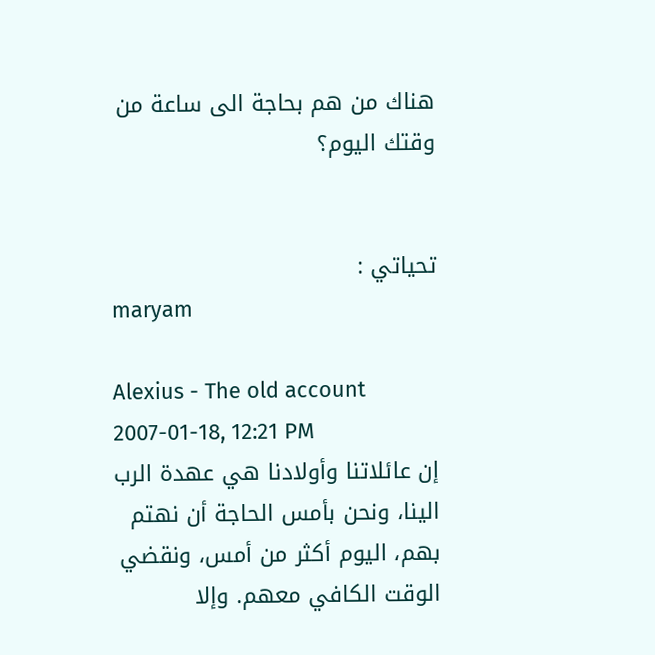هناك من هم بحاجة الى ساعة من وقتك اليوم؟


تحياتي :
maryam

Alexius - The old account
2007-01-18, 12:21 PM
إن عائلاتنا وأولادنا هي عهدة الرب الينا، ونحن بأمس الحاجة أن نهتم بهم، اليوم أكثر من أمس، ونقضي الوقت الكافي معهم. وإلا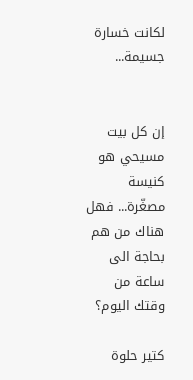لكانت خسارة جسيمة...


إن كل بيت مسيحي هو كنيسة مصغّرة... فهل هناك من هم بحاجة الى ساعة من وقتك اليوم؟

كتير حلوة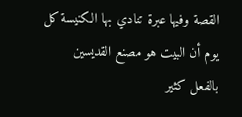القصة وفيها عبرة تنادي بها الكنيسة كل يوم أن البيت هو مصنع القديسين
بالفعل كثير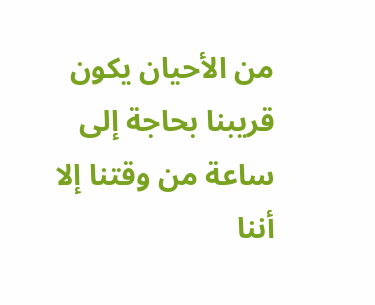من الأحيان يكون قريبنا بحاجة إلى ساعة من وقتنا إلا أننا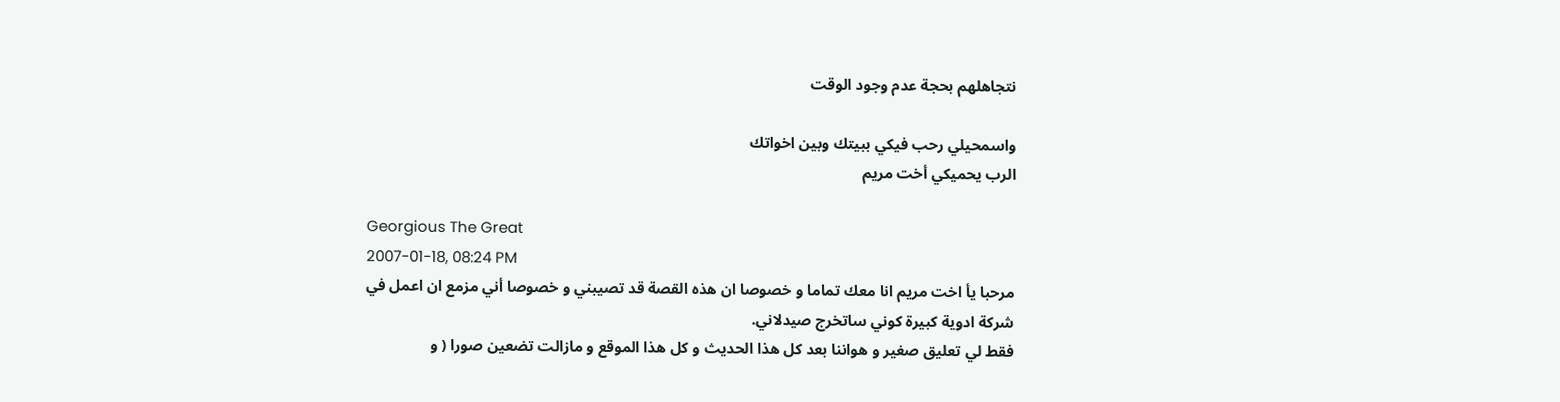نتجاهلهم بحجة عدم وجود الوقت

واسمحيلي رحب فيكي ببيتك وبين اخواتك
الرب يحميكي أخت مريم

Georgious The Great
2007-01-18, 08:24 PM
مرحبا يأ اخت مريم انا معك تماما و خصوصا ان هذه القصة قد تصيبني و خصوصا أني مزمع ان اعمل في شركة ادوية كبيرة كوني ساتخرج صيدلاني.
فقط لي تعليق صغير و هواننا بعد كل هذا الحديث و كل هذا الموقع و مازالت تضعين صورا ( و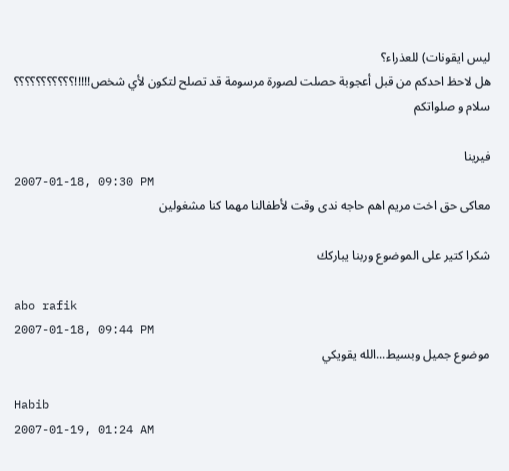ليس ايقونات) للعذراء؟
هل لاحظ احدكم من قبل أعجوبة حصلت لصورة مرسومة قد تصلح لتكون لأي شخص!!!!!؟؟؟؟؟؟؟؟؟؟؟
سلام و صلواتكم

فيرينا
2007-01-18, 09:30 PM
معاكى حق اخت مريم اهم حاجه ندى وقت لأطفالنا مهما كنا مشغولين

شكرا كتير على الموضوع وربنا يباركك

abo rafik
2007-01-18, 09:44 PM
موضوع جميل وبسيط...الله يقويكي

Habib
2007-01-19, 01:24 AM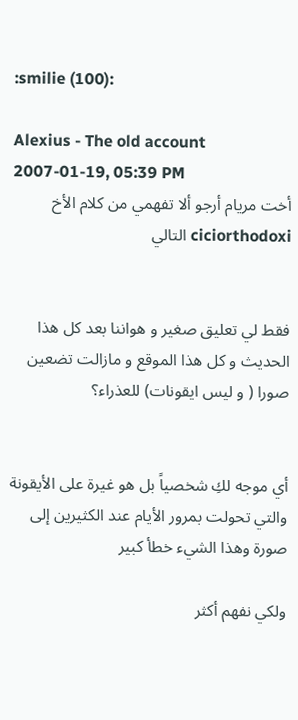:smilie (100):

Alexius - The old account
2007-01-19, 05:39 PM
أخت مريام أرجو ألا تفهمي من كلام الأخ ciciorthodoxi التالي


فقط لي تعليق صغير و هواننا بعد كل هذا الحديث و كل هذا الموقع و مازالت تضعين صورا ( و ليس ايقونات) للعذراء؟


أي موجه لكِ شخصياً بل هو غيرة على الأيقونة والتي تحولت بمرور الأيام عند الكثيرين إلى صورة وهذا الشيء خطأ كبير

ولكي نفهم أكثر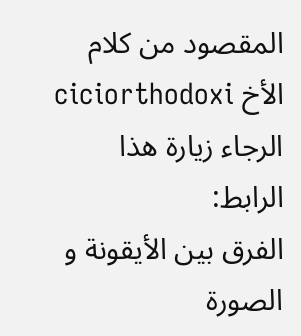المقصود من كلام الأخ ciciorthodoxi الرجاء زيارة هذا الرابط:
الفرق بين الأيقونة و الصورة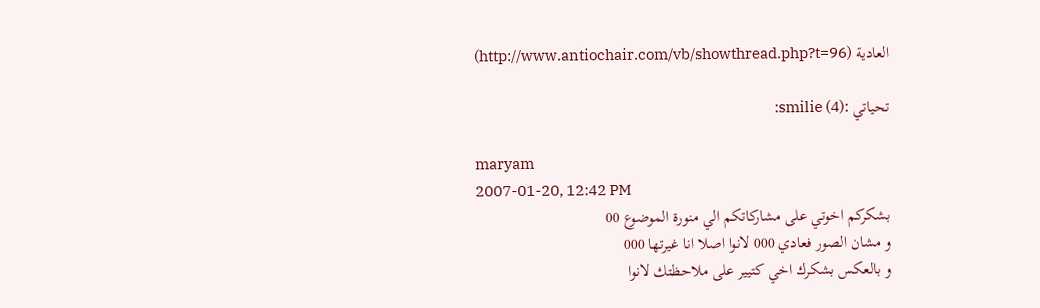العادية (http://www.antiochair.com/vb/showthread.php?t=96)

تحياتي :smilie (4):

maryam
2007-01-20, 12:42 PM
بشكركم اخوتي على مشاركاتكم الي منورة الموضوع 00
و مشان الصور فعادي 000 لانوا اصلا انا غيرتها 000
و بالعكس بشكرك اخي كتيير على ملاحظتك لانوا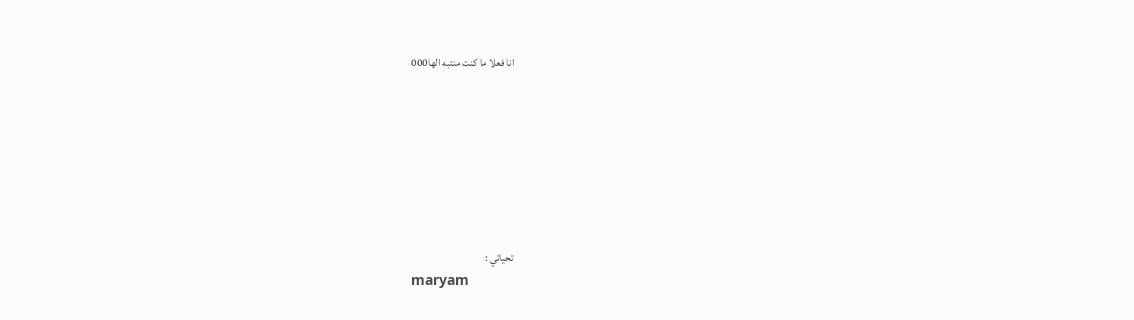انا فعلا ما كنت منتبه الها000







تحياتي :
maryam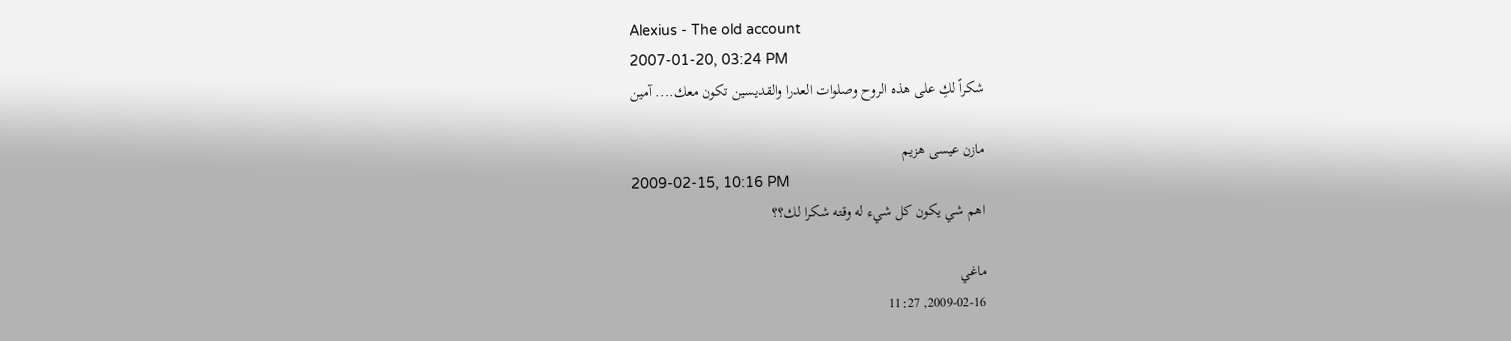Alexius - The old account
2007-01-20, 03:24 PM
شكراً لكِ على هذه الروح وصلوات العدرا والقديسين تكون معك.... آمين

مازن عيسى هزيم
2009-02-15, 10:16 PM
اهم شي يكون كل شيء له وقته شكرا لك؟؟

ماغي
2009-02-16, 11:27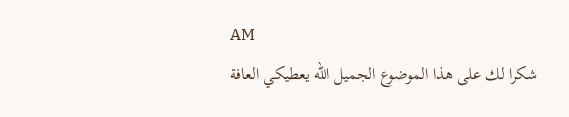AM
شكرا لك على هذا الموضوع الجميل الله يعطيكي العافة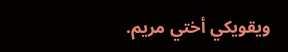ويقويكي أختي مريم.